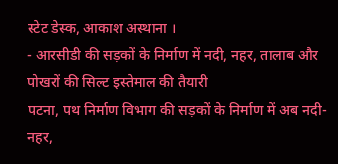स्टेट डेस्क, आकाश अस्थाना ।
- आरसीडी की सड़कों के निर्माण में नदी, नहर, तालाब और पोखरों की सिल्ट इस्तेमाल की तैयारी
पटना, पथ निर्माण विभाग की सड़कों के निर्माण में अब नदी-नहर,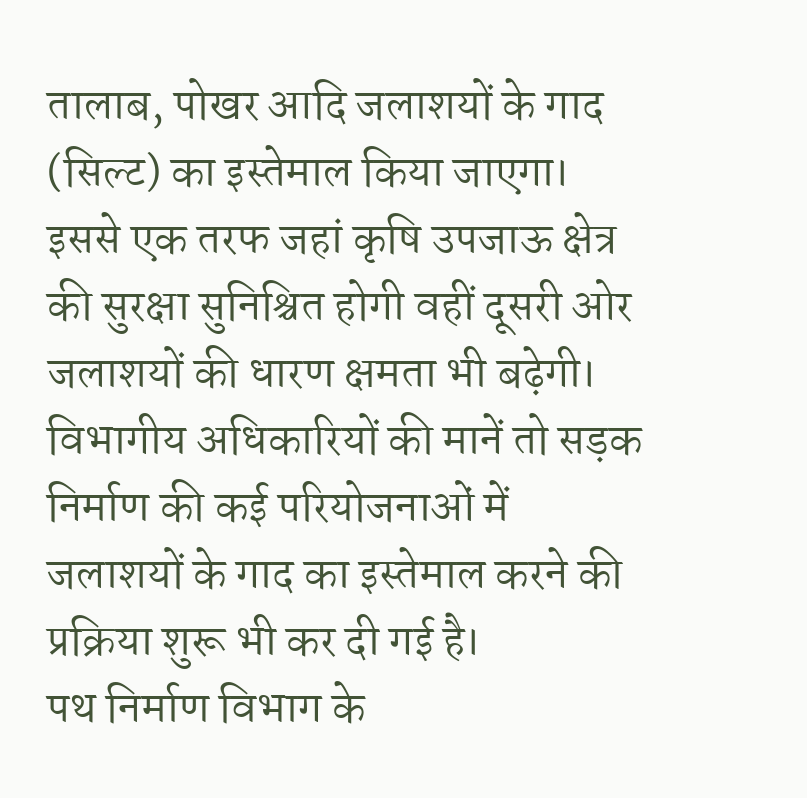तालाब, पोखर आदि जलाशयों के गाद (सिल्ट) का इस्तेमाल किया जाएगा। इससे एक तरफ जहां कृषि उपजाऊ क्षेत्र की सुरक्षा सुनिश्चित होगी वहीं दूसरी ओर जलाशयों की धारण क्षमता भी बढ़ेगी। विभागीय अधिकारियों की मानें तो सड़क निर्माण की कई परियोजनाओं में जलाशयों के गाद का इस्तेमाल करने की प्रक्रिया शुरू भी कर दी गई है।
पथ निर्माण विभाग के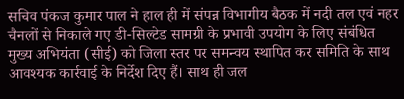सचिव पंकज कुमार पाल ने हाल ही में संपन्न विभागीय बैठक में नदी तल एवं नहर चैनलों से निकाले गए डी-सिल्टेड सामग्री के प्रभावी उपयोग के लिए संबंधित मुख्य अभियंता (सीई) को जिला स्तर पर समन्वय स्थापित कर समिति के साथ आवश्यक कार्रवाई के निर्देश दिए हैं। साथ ही जल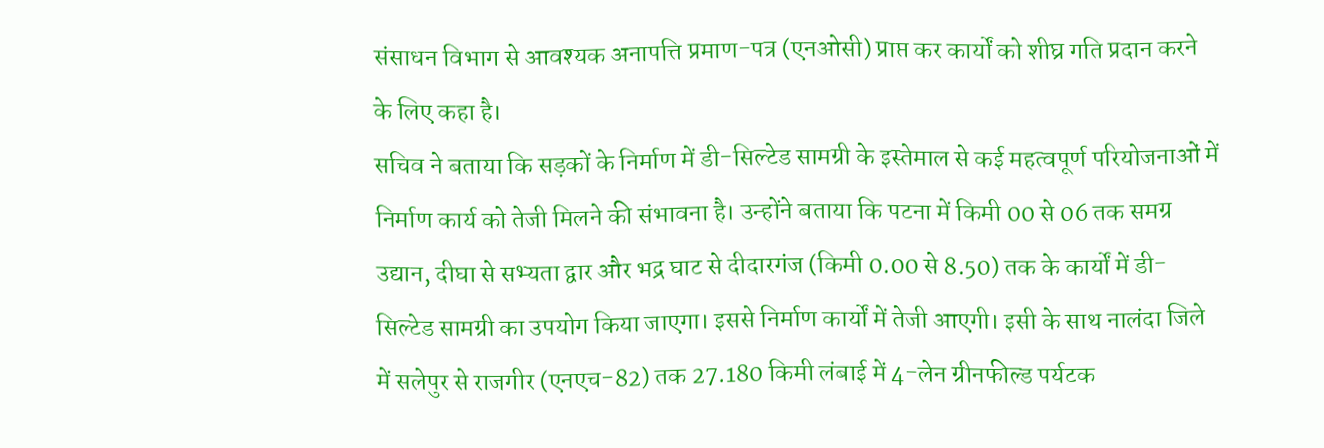संसाधन विभाग से आवश्यक अनापत्ति प्रमाण-पत्र (एनओसी) प्राप्त कर कार्यों को शीघ्र गति प्रदान करने के लिए कहा है।
सचिव ने बताया कि सड़कों के निर्माण में डी-सिल्टेड सामग्री के इस्तेमाल से कई महत्वपूर्ण परियोजनाओं में निर्माण कार्य को तेजी मिलने की संभावना है। उन्होंने बताया कि पटना में किमी 00 से 06 तक समग्र उद्यान, दीघा से सभ्यता द्वार और भद्र घाट से दीदारगंज (किमी 0.00 से 8.50) तक के कार्यों में डी-सिल्टेड सामग्री का उपयोग किया जाएगा। इससे निर्माण कार्यों में तेजी आएगी। इसी के साथ नालंदा जिले में सलेपुर से राजगीर (एनएच-82) तक 27.180 किमी लंबाई में 4-लेन ग्रीनफील्ड पर्यटक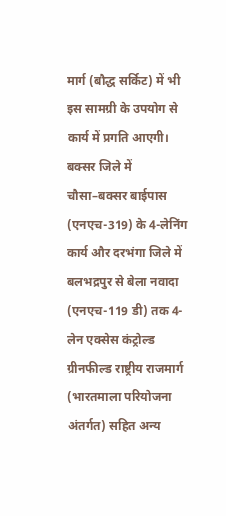मार्ग (बौद्ध सर्किट) में भी इस सामग्री के उपयोग से कार्य में प्रगति आएगी।
बक्सर जिले में चौसा–बक्सर बाईपास (एनएच-319) के 4-लेनिंग कार्य और दरभंगा जिले में बलभद्रपुर से बेला नवादा (एनएच-119 डी) तक 4-लेन एक्सेस कंट्रोल्ड ग्रीनफील्ड राष्ट्रीय राजमार्ग (भारतमाला परियोजना अंतर्गत) सहित अन्य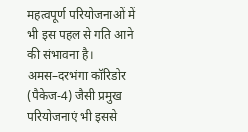महत्वपूर्ण परियोजनाओं में भी इस पहल से गति आने की संभावना है। अमस–दरभंगा कॉरिडोर (पैकेज-4) जैसी प्रमुख परियोजनाएं भी इससे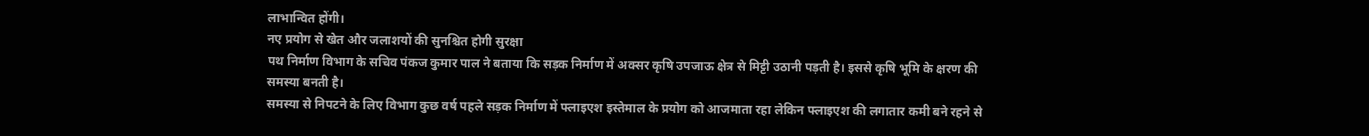लाभान्वित होंगी।
नए प्रयोग से खेत और जलाशयों की सुनश्चित होगी सुरक्षा
पथ निर्माण विभाग के सचिव पंकज कुमार पाल ने बताया कि सड़क निर्माण में अक्सर कृषि उपजाऊ क्षेत्र से मिट्टी उठानी पड़ती है। इससे कृषि भूमि के क्षरण की समस्या बनती है।
समस्या से निपटने के लिए विभाग कुछ वर्ष पहले सड़क निर्माण में फ्लाइएश इस्तेमाल के प्रयोग को आजमाता रहा लेकिन फ्लाइएश की लगातार कमी बने रहने से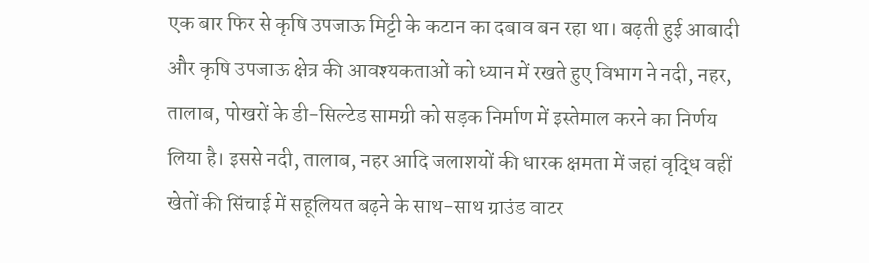एक बार फिर से कृषि उपजाऊ मिट्टी के कटान का दबाव बन रहा था। बढ़ती हुई आबादी और कृषि उपजाऊ क्षेत्र की आवश्यकताओं को ध्यान में रखते हुए विभाग ने नदी, नहर, तालाब, पोखरों के डी-सिल्टेड सामग्री को सड़क निर्माण में इस्तेमाल करने का निर्णय लिया है। इससे नदी, तालाब, नहर आदि जलाशयों की धारक क्षमता में जहां वृद्धि वहीं खेतों की सिंचाई में सहूलियत बढ़ने के साथ-साथ ग्राउंड वाटर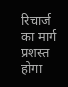रिचार्ज का मार्ग प्रशस्त होगा